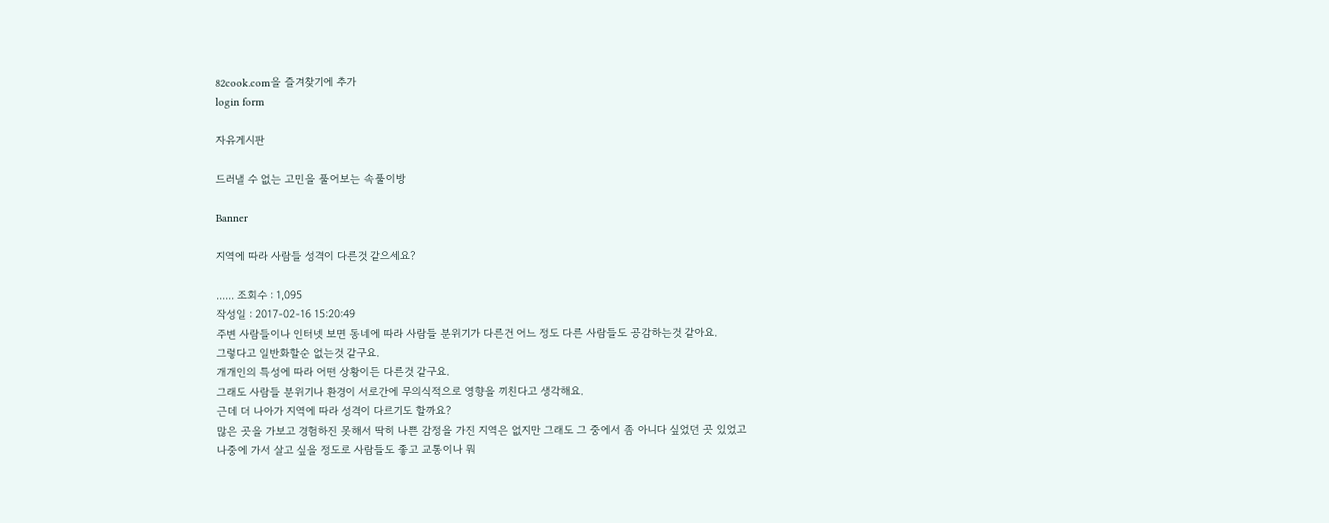82cook.com을 즐겨찾기에 추가
login form

자유게시판

드러낼 수 없는 고민을 풀어보는 속풀이방

Banner

지역에 따라 사람들 성격이 다른것 같으세요?

...... 조회수 : 1,095
작성일 : 2017-02-16 15:20:49
주변 사람들이나 인터넷 보면 동네에 따라 사람들 분위기가 다른건 어느 정도 다른 사람들도 공감하는것 같아요.
그렇다고 일반화할순 없는것 같구요.
개개인의 특성에 따라 어떤 상황이든 다른것 같구요.
그래도 사람들 분위기나 환경이 서로간에 무의식적으로 영향을 끼친다고 생각해요.
근데 더 나아가 지역에 따라 성격이 다르기도 할까요?
많은 곳을 가보고 경험하진 못해서 딱히 나쁜 감정을 가진 지역은 없지만 그래도 그 중에서 좀 아니다 싶었던 곳 있었고
나중에 가서 살고 싶을 정도로 사람들도 좋고 교통이나 뭐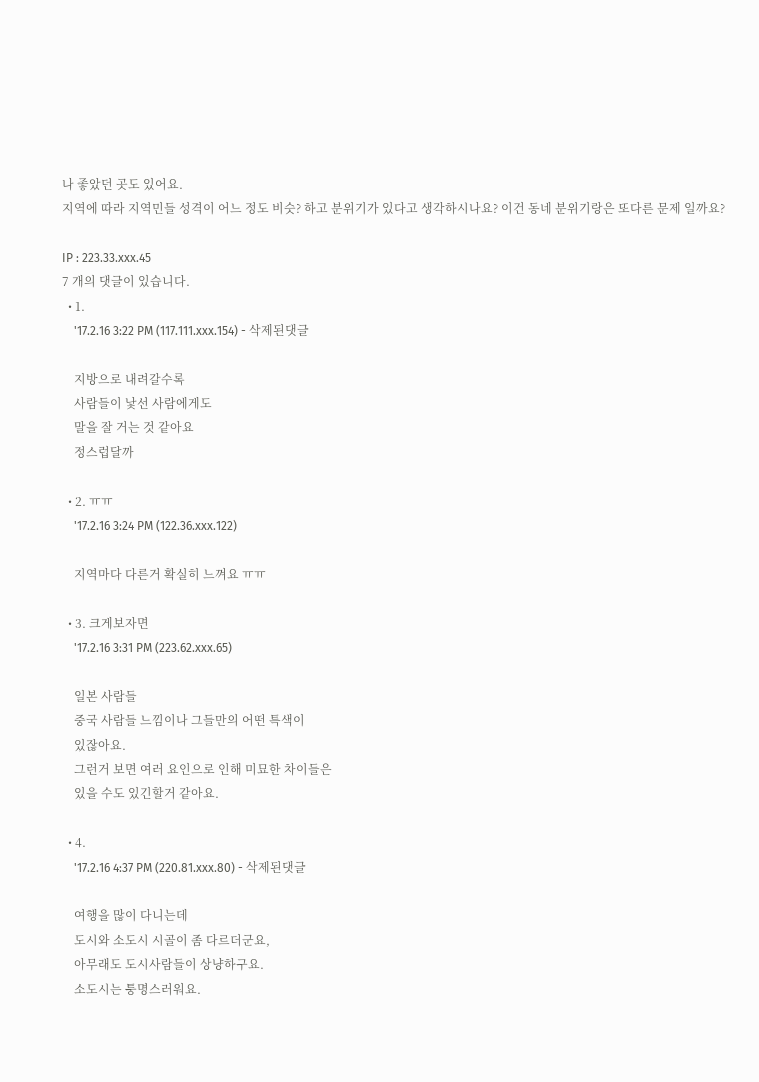나 좋았던 곳도 있어요.
지역에 따라 지역민들 성격이 어느 정도 비슷? 하고 분위기가 있다고 생각하시나요? 이건 동네 분위기랑은 또다른 문제 일까요?

IP : 223.33.xxx.45
7 개의 댓글이 있습니다.
  • 1.
    '17.2.16 3:22 PM (117.111.xxx.154) - 삭제된댓글

    지방으로 내려갈수록
    사람들이 낯선 사람에게도
    말을 잘 거는 것 같아요
    정스럽달까

  • 2. ㅠㅠ
    '17.2.16 3:24 PM (122.36.xxx.122)

    지역마다 다른거 확실히 느껴요 ㅠㅠ

  • 3. 크게보자면
    '17.2.16 3:31 PM (223.62.xxx.65)

    일본 사람들
    중국 사람들 느낌이나 그들만의 어떤 특색이
    있잖아요.
    그런거 보면 여러 요인으로 인해 미묘한 차이들은
    있을 수도 있긴할거 같아요.

  • 4.
    '17.2.16 4:37 PM (220.81.xxx.80) - 삭제된댓글

    여행을 많이 다니는데
    도시와 소도시 시골이 좀 다르더군요,
    아무래도 도시사람들이 상냥하구요.
    소도시는 퉁명스러워요.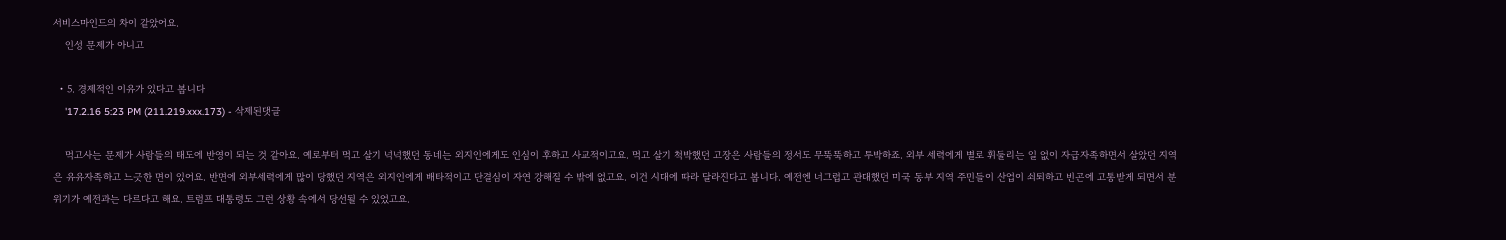서비스마인드의 차이 같았어요.
    인성 문제가 아니고

  • 5. 경제적인 이유가 있다고 봅니다
    '17.2.16 5:23 PM (211.219.xxx.173) - 삭제된댓글

    먹고사는 문제가 사람들의 태도에 반영이 되는 것 같아요. 예로부터 먹고 살기 넉넉했던 동네는 외지인에게도 인심이 후하고 사교적이고요. 먹고 살기 척박했던 고장은 사람들의 정서도 무뚝뚝하고 투박하죠. 외부 세력에게 별로 휘둘리는 일 없이 자급자족하면서 살았던 지역은 유유자족하고 느긋한 면이 있어요. 반면에 외부세력에게 많이 당했던 지역은 외지인에게 배타적이고 단결심이 자연 강해질 수 밖에 없고요. 이건 시대에 따라 달라진다고 봅니다. 예전엔 너그럽고 관대했던 미국 동부 지역 주민들이 산업이 쇠퇴하고 빈곤에 고통받게 되면서 분위기가 예전과는 다르다고 해요. 트럼프 대통령도 그런 상황 속에서 당선될 수 있었고요.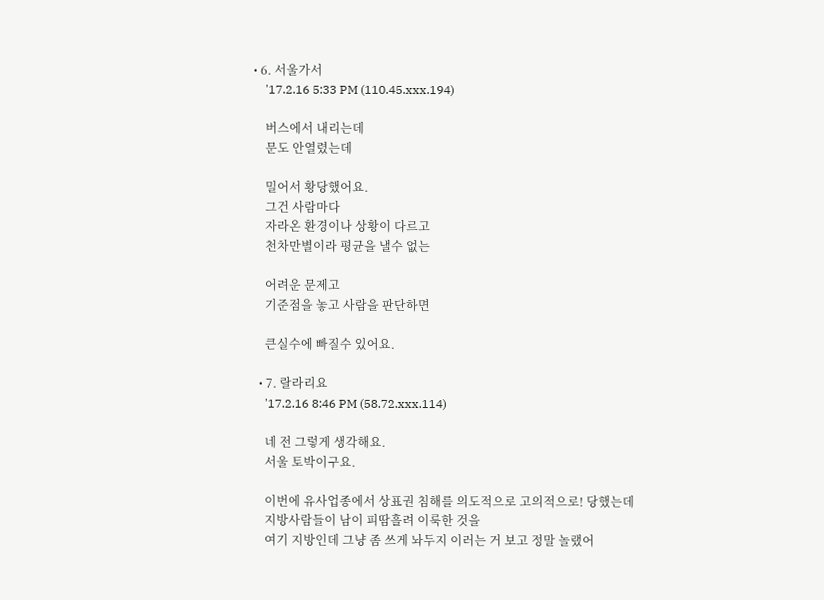• 6. 서울가서
    '17.2.16 5:33 PM (110.45.xxx.194)

    버스에서 내리는데
    문도 안열렸는데

    밀어서 황당했어요.
    그건 사람마다
    자라온 환경이나 상황이 다르고
    천차만별이라 평균을 낼수 없는

    어려운 문제고
    기준점을 놓고 사람을 판단하면

    큰실수에 빠질수 있어요.

  • 7. 랄라리요
    '17.2.16 8:46 PM (58.72.xxx.114)

    네 전 그렇게 생각해요.
    서울 토박이구요.

    이번에 유사업종에서 상표권 침해를 의도적으로 고의적으로! 당했는데
    지방사람들이 남이 피땀흘려 이룩한 것을
    여기 지방인데 그냥 좀 쓰게 놔두지 이러는 거 보고 정말 놀랬어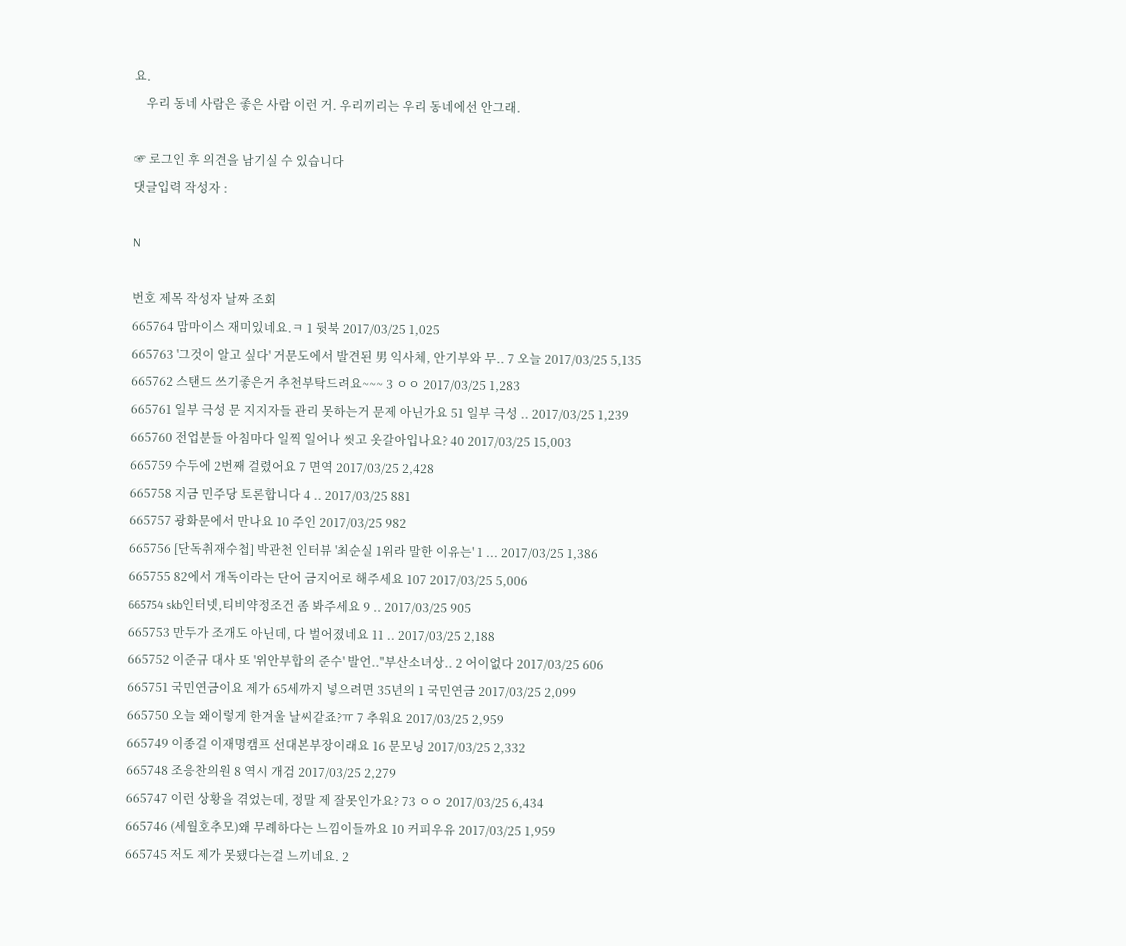요.
    우리 동네 사람은 좋은 사람 이런 거. 우리끼리는 우리 동네에선 안그래.

☞ 로그인 후 의견을 남기실 수 있습니다
댓글입력 작성자 :

N

번호 제목 작성자 날짜 조회
665764 맘마이스 재미있네요.ㅋ 1 뒷북 2017/03/25 1,025
665763 '그것이 알고 싶다' 거문도에서 발견된 男 익사체, 안기부와 무.. 7 오늘 2017/03/25 5,135
665762 스탠드 쓰기좋은거 추천부탁드려요~~~ 3 ㅇㅇ 2017/03/25 1,283
665761 일부 극성 문 지지자들 관리 못하는거 문제 아닌가요 51 일부 극성 .. 2017/03/25 1,239
665760 전업분들 아침마다 일찍 일어나 씻고 옷갈아입나요? 40 2017/03/25 15,003
665759 수두에 2번째 걸렸어요 7 면역 2017/03/25 2,428
665758 지금 민주당 토론합니다 4 .. 2017/03/25 881
665757 광화문에서 만나요 10 주인 2017/03/25 982
665756 [단독취재수첩] 박관천 인터뷰 '최순실 1위라 말한 이유는' 1 ... 2017/03/25 1,386
665755 82에서 개독이라는 단어 금지어로 해주세요 107 2017/03/25 5,006
665754 skb인터넷,티비약정조건 좀 봐주세요 9 .. 2017/03/25 905
665753 만두가 조개도 아닌데, 다 벌어졌네요 11 .. 2017/03/25 2,188
665752 이준규 대사 또 '위안부합의 준수' 발언.."부산소녀상.. 2 어이없다 2017/03/25 606
665751 국민연금이요 제가 65세까지 넣으려면 35년의 1 국민연금 2017/03/25 2,099
665750 오늘 왜이렇게 한겨울 날씨같죠?ㅠ 7 추워요 2017/03/25 2,959
665749 이종걸 이재명캠프 선대본부장이래요 16 문모닝 2017/03/25 2,332
665748 조응찬의원 8 역시 개검 2017/03/25 2,279
665747 이런 상황을 겪었는데, 정말 제 잘못인가요? 73 ㅇㅇ 2017/03/25 6,434
665746 (세월호추모)왜 무례하다는 느낌이들까요 10 커피우유 2017/03/25 1,959
665745 저도 제가 못됐다는걸 느끼네요. 2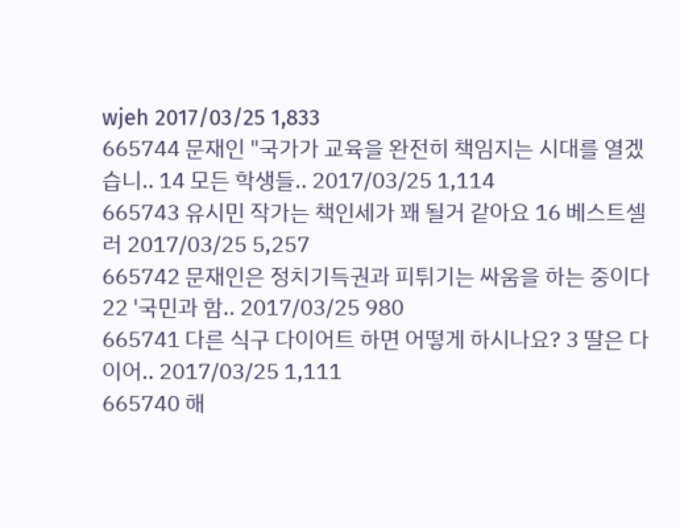wjeh 2017/03/25 1,833
665744 문재인 "국가가 교육을 완전히 책임지는 시대를 열겠습니.. 14 모든 학생들.. 2017/03/25 1,114
665743 유시민 작가는 책인세가 꽤 될거 같아요 16 베스트셀러 2017/03/25 5,257
665742 문재인은 정치기득권과 피튀기는 싸움을 하는 중이다 22 '국민과 함.. 2017/03/25 980
665741 다른 식구 다이어트 하면 어떻게 하시나요? 3 딸은 다이어.. 2017/03/25 1,111
665740 해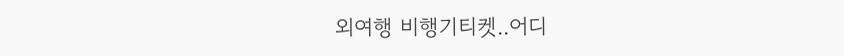외여행 비행기티켓..어디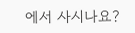에서 사시나요?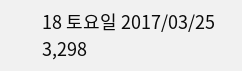18 토요일 2017/03/25 3,298